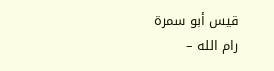قيس أبو سمرة
رام الله –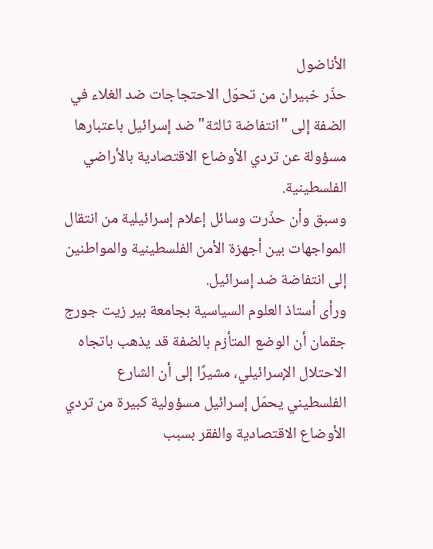الأناضول
حذّر خبيران من تحوّل الاحتجاجات ضد الغلاء في الضفة إلى "انتفاضة ثالثة" ضد إسرائيل باعتبارها مسؤولة عن تردي الأوضاع الاقتصادية بالأراضي الفلسطينية.
وسبق وأن حذّرت وسائل إعلام إسرائيلية من انتقال المواجهات بين أجهزة الأمن الفلسطينية والمواطنين إلى انتفاضة ضد إسرائيل.
ورأى أستاذ العلوم السياسية بجامعة بير زيت جورج جقمان أن الوضع المتأزم بالضفة قد يذهب باتجاه الاحتلال الإسرائيلي، مشيرًا إلى أن الشارع الفلسطيني يحمّل إسرائيل مسؤولية كبيرة من تردي الأوضاع الاقتصادية والفقر بسبب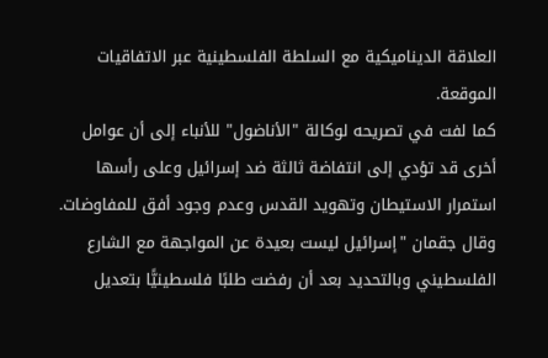العلاقة الديناميكية مع السلطة الفلسطينية عبر الاتفاقيات الموقعة.
كما لفت في تصريحه لوكالة "الأناضول" للأنباء إلى أن عوامل أخرى قد تؤدي إلى انتفاضة ثالثة ضد إسرائيل وعلى رأسها استمرار الاستيطان وتهويد القدس وعدم وجود أفق للمفاوضات.
وقال جقمان "إسرائيل ليست بعيدة عن المواجهة مع الشارع الفلسطيني وبالتحديد بعد أن رفضت طلبًا فلسطينيًّا بتعديل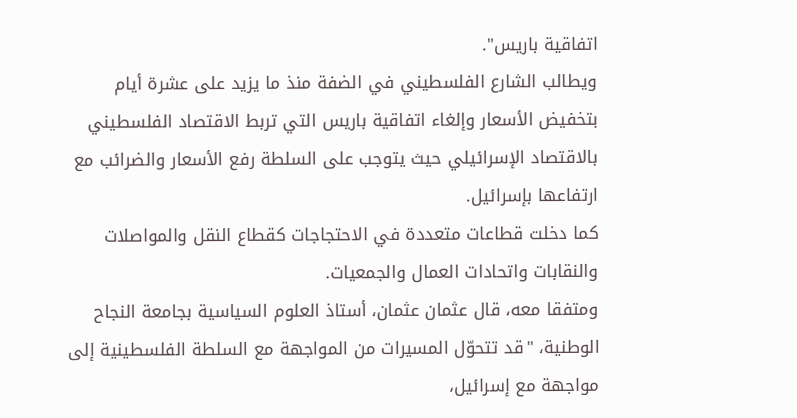اتفاقية باريس".
ويطالب الشارع الفلسطيني في الضفة منذ ما يزيد على عشرة أيام بتخفيض الأسعار وإلغاء اتفاقية باريس التي تربط الاقتصاد الفلسطيني بالاقتصاد الإسرائيلي حيث يتوجب على السلطة رفع الأسعار والضرائب مع ارتفاعها بإسرائيل.
كما دخلت قطاعات متعددة في الاحتجاجات كقطاع النقل والمواصلات والنقابات واتحادات العمال والجمعيات.
ومتفقا معه، قال عثمان عثمان، أستاذ العلوم السياسية بجامعة النجاح الوطنية، "قد تتحوّل المسيرات من المواجهة مع السلطة الفلسطينية إلى مواجهة مع إسرائيل،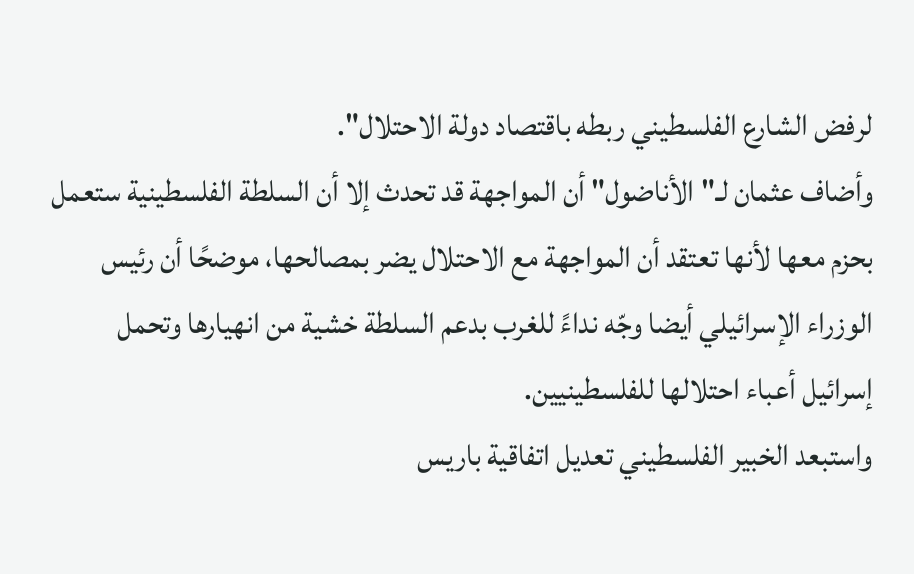لرفض الشارع الفلسطيني ربطه باقتصاد دولة الاحتلال".
وأضاف عثمان لـ"الأناضول" أن المواجهة قد تحدث إلا أن السلطة الفلسطينية ستعمل بحزم معها لأنها تعتقد أن المواجهة مع الاحتلال يضر بمصالحها، موضحًا أن رئيس الوزراء الإسرائيلي أيضا وجّه نداءً للغرب بدعم السلطة خشية من انهيارها وتحمل إسرائيل أعباء احتلالها للفلسطينيين.
واستبعد الخبير الفلسطيني تعديل اتفاقية باريس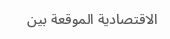الاقتصادية الموقعة بين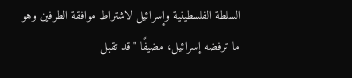السلطة الفلسطينية وإسرائيل لاشتراط موافقة الطرفين وهو ما ترفضه إسرائيل، مضيفًا "قد تقبل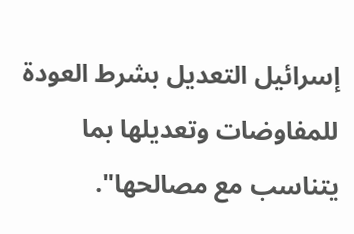إسرائيل التعديل بشرط العودة للمفاوضات وتعديلها بما يتناسب مع مصالحها".